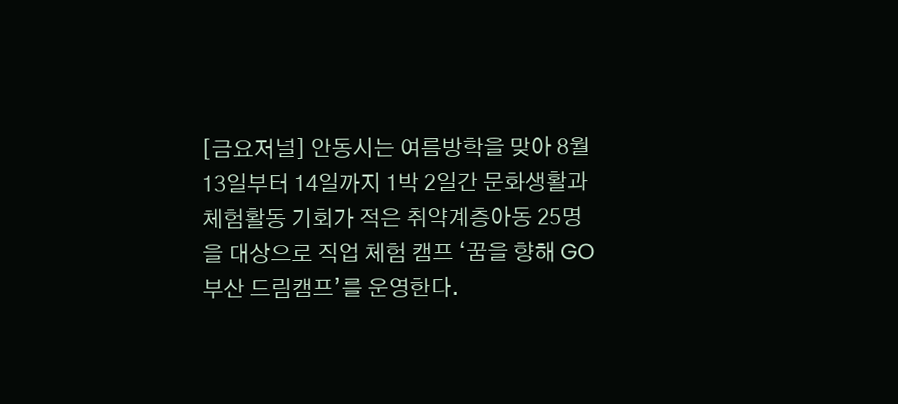[금요저널] 안동시는 여름방학을 맞아 8월 13일부터 14일까지 1박 2일간 문화생활과 체험활동 기회가 적은 취약계층아동 25명을 대상으로 직업 체험 캠프 ‘꿈을 향해 GO 부산 드림캠프’를 운영한다.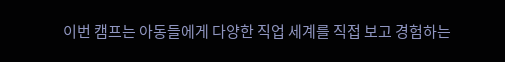이번 캠프는 아동들에게 다양한 직업 세계를 직접 보고 경험하는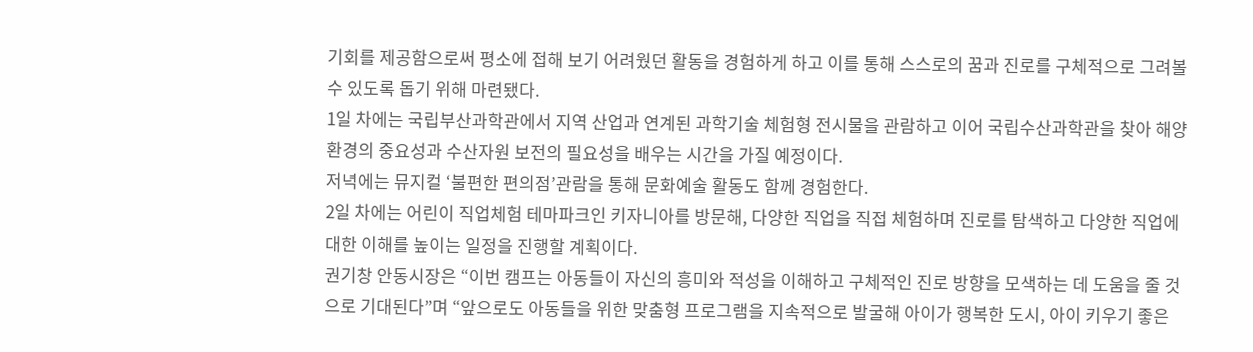기회를 제공함으로써 평소에 접해 보기 어려웠던 활동을 경험하게 하고 이를 통해 스스로의 꿈과 진로를 구체적으로 그려볼 수 있도록 돕기 위해 마련됐다.
1일 차에는 국립부산과학관에서 지역 산업과 연계된 과학기술 체험형 전시물을 관람하고 이어 국립수산과학관을 찾아 해양환경의 중요성과 수산자원 보전의 필요성을 배우는 시간을 가질 예정이다.
저녁에는 뮤지컬 ‘불편한 편의점’관람을 통해 문화예술 활동도 함께 경험한다.
2일 차에는 어린이 직업체험 테마파크인 키자니아를 방문해, 다양한 직업을 직접 체험하며 진로를 탐색하고 다양한 직업에 대한 이해를 높이는 일정을 진행할 계획이다.
권기창 안동시장은 “이번 캠프는 아동들이 자신의 흥미와 적성을 이해하고 구체적인 진로 방향을 모색하는 데 도움을 줄 것으로 기대된다”며 “앞으로도 아동들을 위한 맞춤형 프로그램을 지속적으로 발굴해 아이가 행복한 도시, 아이 키우기 좋은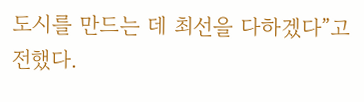도시를 만드는 데 최선을 다하겠다”고 전했다.